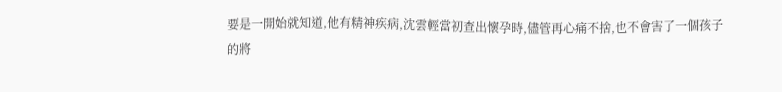要是一開始就知道,他有精神疾病,沈雲輕當初查出懷孕時,儘管再心痛不捨,也不會害了一個孩子的將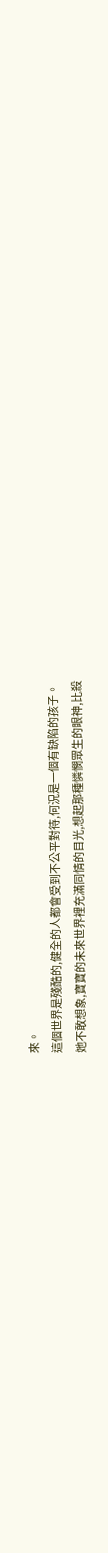來。
這個世界是殘酷的,健全的人都會受到不公平對待,何況是一個有缺陷的孩子。
她不敢想象,寶寶的未來世界裡充滿同情的目光,想起那種憐憫眾生的眼神,比殺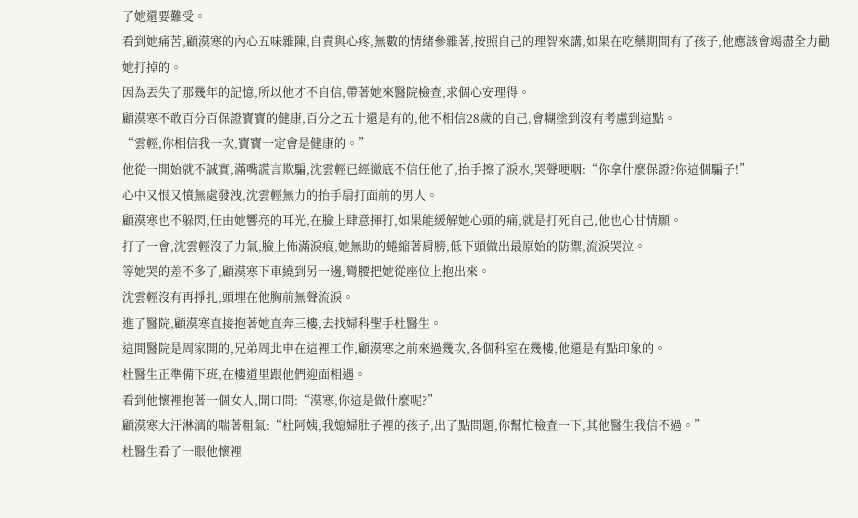了她還要難受。
看到她痛苦,顧漠寒的內心五味雜陳,自責與心疼,無數的情緒參雜著,按照自己的理智來講,如果在吃藥期間有了孩子,他應該會竭盡全力勸她打掉的。
因為丟失了那幾年的記憶,所以他才不自信,帶著她來醫院檢查,求個心安理得。
顧漠寒不敢百分百保證寶寶的健康,百分之五十還是有的,他不相信28歲的自己,會糊塗到沒有考慮到這點。
“雲輕,你相信我一次,寶寶一定會是健康的。”
他從一開始就不誠實,滿嘴謊言欺騙,沈雲輕已經徹底不信任他了,抬手擦了淚水,哭聲哽咽:“你拿什麼保證?你這個騙子!”
心中又恨又憤無處發洩,沈雲輕無力的抬手扇打面前的男人。
顧漠寒也不躲閃,任由她響亮的耳光,在臉上肆意揮打,如果能緩解她心頭的痛,就是打死自己,他也心甘情願。
打了一會,沈雲輕沒了力氣,臉上佈滿淚痕,她無助的蜷縮著肩膀,低下頭做出最原始的防禦,流淚哭泣。
等她哭的差不多了,顧漠寒下車繞到另一邊,彎腰把她從座位上抱出來。
沈雲輕沒有再掙扎,頭埋在他胸前無聲流淚。
進了醫院,顧漠寒直接抱著她直奔三樓,去找婦科聖手杜醫生。
這間醫院是周家開的,兄弟周北申在這裡工作,顧漠寒之前來過幾次,各個科室在幾樓,他還是有點印象的。
杜醫生正準備下班,在樓道里跟他們迎面相遇。
看到他懷裡抱著一個女人,開口問:“漠寒,你這是做什麼呢?”
顧漠寒大汗淋漓的喘著粗氣:“杜阿姨,我媳婦肚子裡的孩子,出了點問題,你幫忙檢查一下,其他醫生我信不過。”
杜醫生看了一眼他懷裡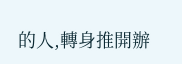的人,轉身推開辦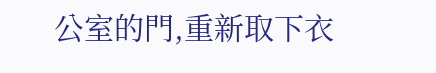公室的門,重新取下衣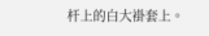杆上的白大褂套上。